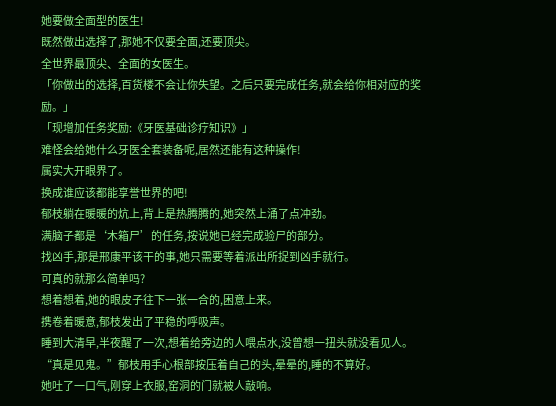她要做全面型的医生!
既然做出选择了,那她不仅要全面,还要顶尖。
全世界最顶尖、全面的女医生。
「你做出的选择,百货楼不会让你失望。之后只要完成任务,就会给你相对应的奖励。」
「现增加任务奖励:《牙医基础诊疗知识》」
难怪会给她什么牙医全套装备呢,居然还能有这种操作!
属实大开眼界了。
换成谁应该都能享誉世界的吧!
郁枝躺在暖暖的炕上,背上是热腾腾的,她突然上涌了点冲劲。
满脑子都是‘木箱尸’的任务,按说她已经完成验尸的部分。
找凶手,那是邢康平该干的事,她只需要等着派出所捉到凶手就行。
可真的就那么简单吗?
想着想着,她的眼皮子往下一张一合的,困意上来。
携卷着暖意,郁枝发出了平稳的呼吸声。
睡到大清早,半夜醒了一次,想着给旁边的人喂点水,没曾想一扭头就没看见人。
“真是见鬼。”郁枝用手心根部按压着自己的头,晕晕的,睡的不算好。
她吐了一口气,刚穿上衣服,窑洞的门就被人敲响。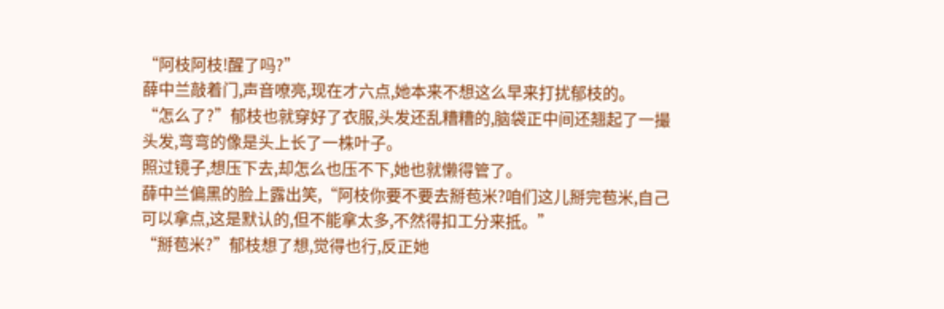“阿枝阿枝!醒了吗?”
薛中兰敲着门,声音嘹亮,现在才六点,她本来不想这么早来打扰郁枝的。
“怎么了?”郁枝也就穿好了衣服,头发还乱糟糟的,脑袋正中间还翘起了一撮头发,弯弯的像是头上长了一株叶子。
照过镜子,想压下去,却怎么也压不下,她也就懒得管了。
薛中兰偏黑的脸上露出笑,“阿枝你要不要去掰苞米?咱们这儿掰完苞米,自己可以拿点,这是默认的,但不能拿太多,不然得扣工分来抵。”
“掰苞米?”郁枝想了想,觉得也行,反正她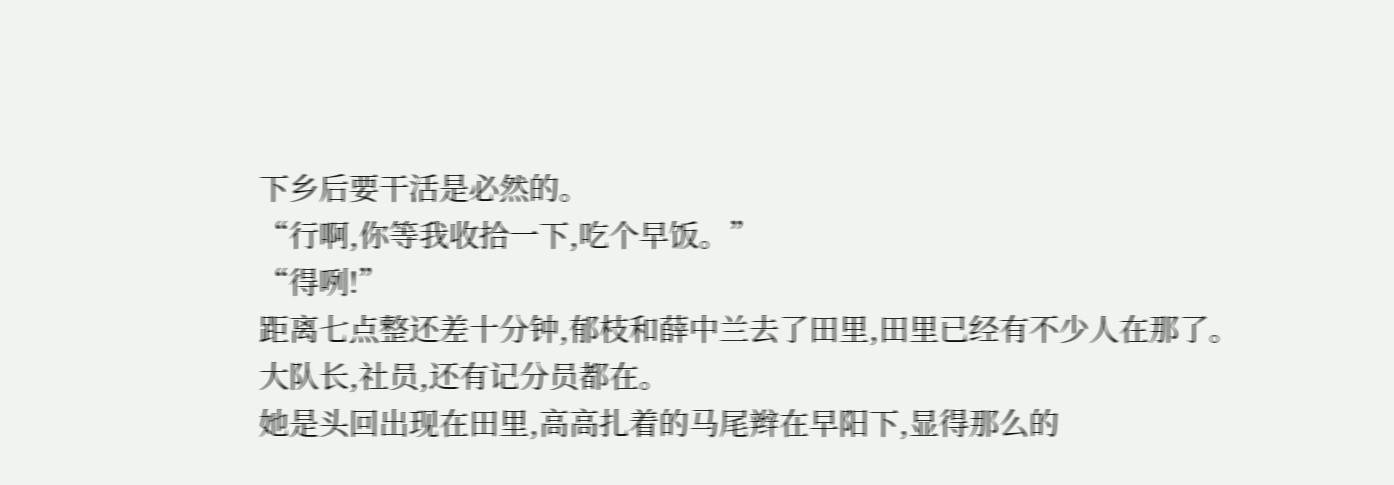下乡后要干活是必然的。
“行啊,你等我收拾一下,吃个早饭。”
“得咧!”
距离七点整还差十分钟,郁枝和薛中兰去了田里,田里已经有不少人在那了。
大队长,社员,还有记分员都在。
她是头回出现在田里,高高扎着的马尾辫在早阳下,显得那么的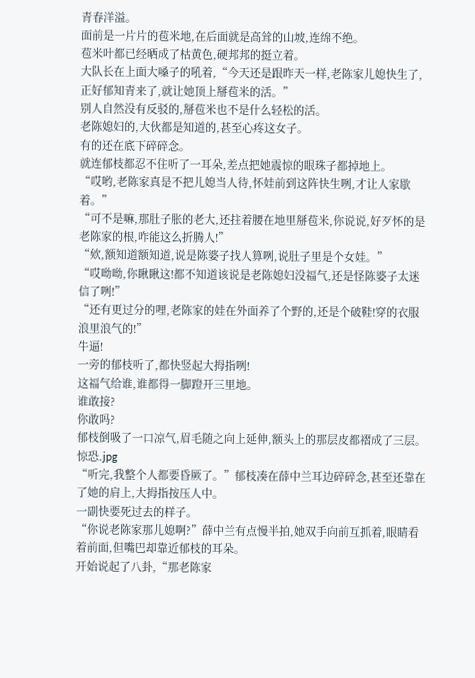青春洋溢。
面前是一片片的苞米地,在后面就是高耸的山坡,连绵不绝。
苞米叶都已经晒成了枯黄色,硬邦邦的挺立着。
大队长在上面大嗓子的吼着,“今天还是跟昨天一样,老陈家儿媳快生了,正好郁知青来了,就让她顶上掰苞米的活。”
别人自然没有反驳的,掰苞米也不是什么轻松的活。
老陈媳妇的,大伙都是知道的,甚至心疼这女子。
有的还在底下碎碎念。
就连郁枝都忍不住听了一耳朵,差点把她震惊的眼珠子都掉地上。
“哎哟,老陈家真是不把儿媳当人待,怀娃前到这阵快生咧,才让人家歇着。”
“可不是嘛,那肚子胀的老大,还拄着腰在地里掰苞米,你说说,好歹怀的是老陈家的根,咋能这么折腾人!”
“欸,额知道额知道,说是陈婆子找人算咧,说肚子里是个女娃。”
“哎呦呦,你瞅瞅这!都不知道该说是老陈媳妇没福气,还是怪陈婆子太迷信了咧!”
“还有更过分的哩,老陈家的娃在外面养了个野的,还是个破鞋!穿的衣服浪里浪气的!”
牛逼!
一旁的郁枝听了,都快竖起大拇指咧!
这福气给谁,谁都得一脚蹬开三里地。
谁敢接?
你敢吗?
郁枝倒吸了一口凉气,眉毛随之向上延伸,额头上的那层皮都褶成了三层。
惊恐.jpg
“听完,我整个人都要昏厥了。”郁枝凑在薛中兰耳边碎碎念,甚至还靠在了她的肩上,大拇指按压人中。
一副快要死过去的样子。
“你说老陈家那儿媳啊?”薛中兰有点慢半拍,她双手向前互抓着,眼睛看着前面,但嘴巴却靠近郁枝的耳朵。
开始说起了八卦,“那老陈家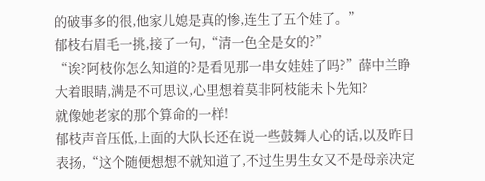的破事多的很,他家儿媳是真的惨,连生了五个娃了。”
郁枝右眉毛一挑,接了一句,“清一色全是女的?”
“诶?阿枝你怎么知道的?是看见那一串女娃娃了吗?”薛中兰睁大着眼睛,满是不可思议,心里想着莫非阿枝能未卜先知?
就像她老家的那个算命的一样!
郁枝声音压低,上面的大队长还在说一些鼓舞人心的话,以及昨日表扬,“这个随便想想不就知道了,不过生男生女又不是母亲决定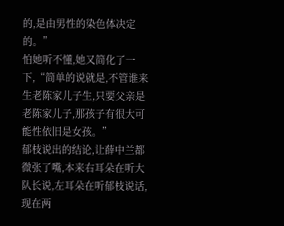的,是由男性的染色体决定的。”
怕她听不懂,她又简化了一下,“简单的说就是,不管谁来生老陈家儿子生,只要父亲是老陈家儿子,那孩子有很大可能性依旧是女孩。”
郁枝说出的结论,让薛中兰都微张了嘴,本来右耳朵在听大队长说,左耳朵在听郁枝说话,现在两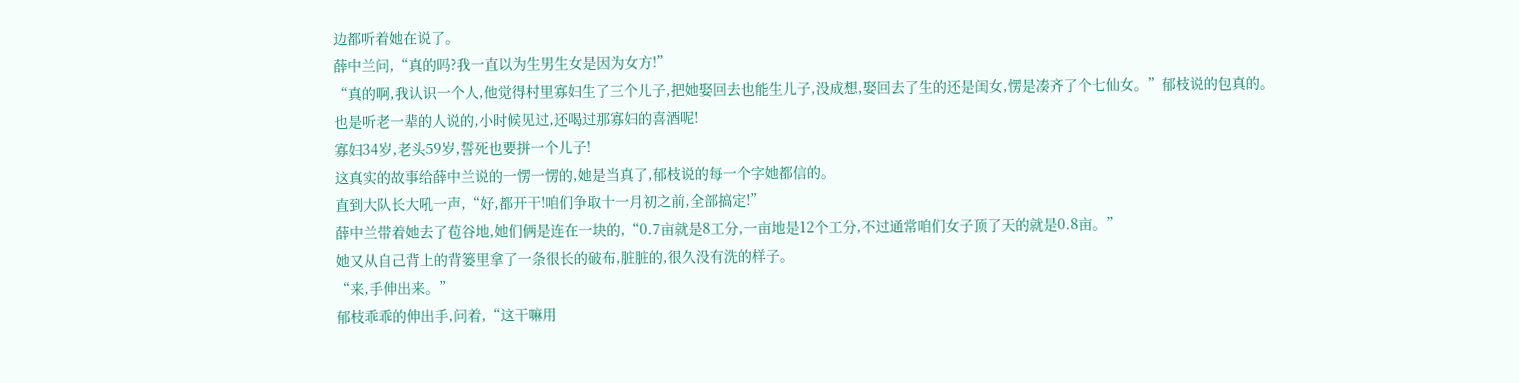边都听着她在说了。
薛中兰问,“真的吗?我一直以为生男生女是因为女方!”
“真的啊,我认识一个人,他觉得村里寡妇生了三个儿子,把她娶回去也能生儿子,没成想,娶回去了生的还是闺女,愣是凑齐了个七仙女。”郁枝说的包真的。
也是听老一辈的人说的,小时候见过,还喝过那寡妇的喜酒呢!
寡妇34岁,老头59岁,誓死也要拼一个儿子!
这真实的故事给薛中兰说的一愣一愣的,她是当真了,郁枝说的每一个字她都信的。
直到大队长大吼一声,“好,都开干!咱们争取十一月初之前,全部搞定!”
薛中兰带着她去了苞谷地,她们俩是连在一块的,“0.7亩就是8工分,一亩地是12个工分,不过通常咱们女子顶了天的就是0.8亩。”
她又从自己背上的背篓里拿了一条很长的破布,脏脏的,很久没有洗的样子。
“来,手伸出来。”
郁枝乖乖的伸出手,问着,“这干嘛用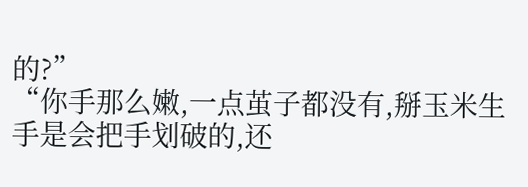的?”
“你手那么嫩,一点茧子都没有,掰玉米生手是会把手划破的,还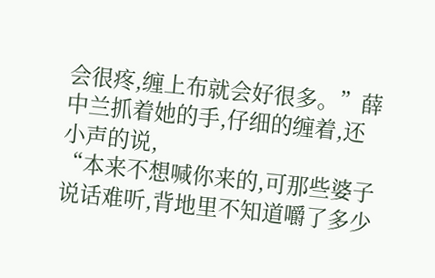会很疼,缠上布就会好很多。”薛中兰抓着她的手,仔细的缠着,还小声的说,
“本来不想喊你来的,可那些婆子说话难听,背地里不知道嚼了多少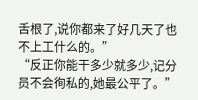舌根了,说你都来了好几天了也不上工什么的。”
“反正你能干多少就多少,记分员不会徇私的,她最公平了。”